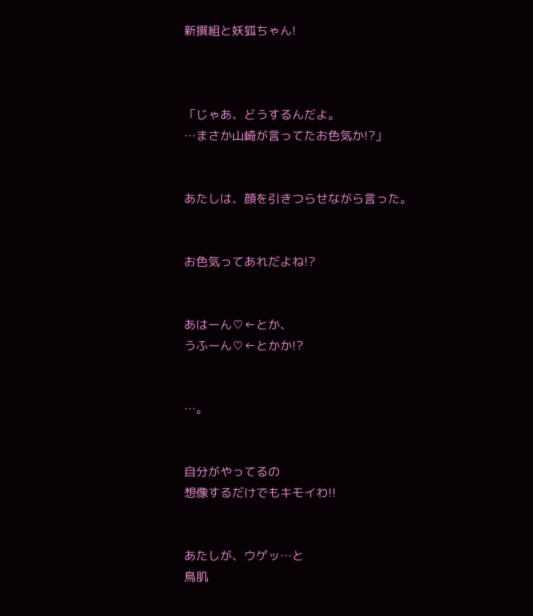新撰組と妖狐ちゃん!



「じゃあ、どうするんだよ。
…まさか山崎が言ってたお色気か!?」


あたしは、顔を引きつらせながら言った。


お色気ってあれだよね!?


あはーん♡←とか、
うふーん♡←とかか!?


…。


自分がやってるの
想像するだけでもキモイわ!!


あたしが、ウゲッ…と
鳥肌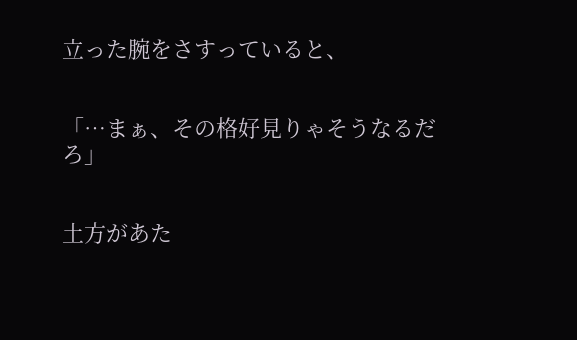立った腕をさすっていると、


「…まぁ、その格好見りゃそうなるだろ」


土方があた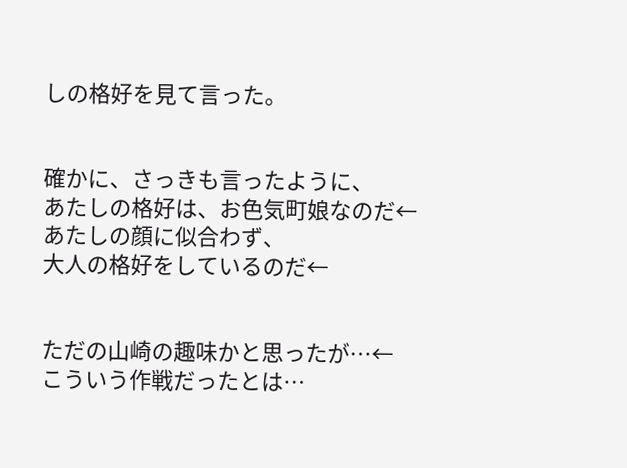しの格好を見て言った。


確かに、さっきも言ったように、
あたしの格好は、お色気町娘なのだ←
あたしの顔に似合わず、
大人の格好をしているのだ←


ただの山崎の趣味かと思ったが…←
こういう作戦だったとは…